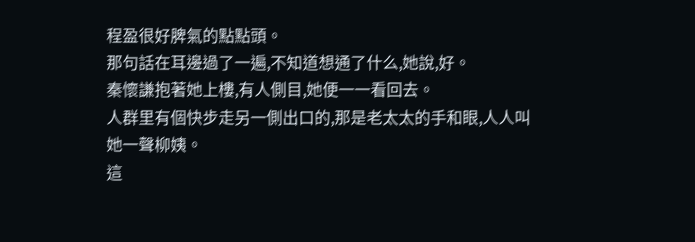程盈很好脾氣的點點頭。
那句話在耳邊過了一遍,不知道想通了什么,她說,好。
秦懷謙抱著她上樓,有人側目,她便一一看回去。
人群里有個快步走另一側出口的,那是老太太的手和眼,人人叫她一聲柳姨。
這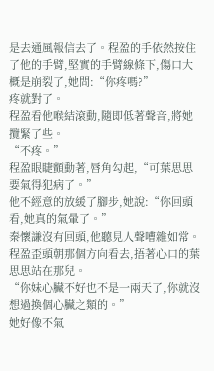是去通風報信去了。程盈的手依然按住了他的手臂,堅實的手臂線條下,傷口大概是崩裂了,她問:“你疼嗎?”
疼就對了。
程盈看他喉結滾動,隨即低著聲音,將她攬緊了些。
“不疼。”
程盈眼睫顫動著,唇角勾起,“可葉思思要氣得犯病了。”
他不經意的放緩了腳步,她說:“你回頭看,她真的氣暈了。”
秦懷謙沒有回頭,他聽見人聲嘈雜如常。
程盈歪頭朝那個方向看去,捂著心口的葉思思站在那兒。
“你妹心臟不好也不是一兩天了,你就沒想過換個心臟之類的。”
她好像不氣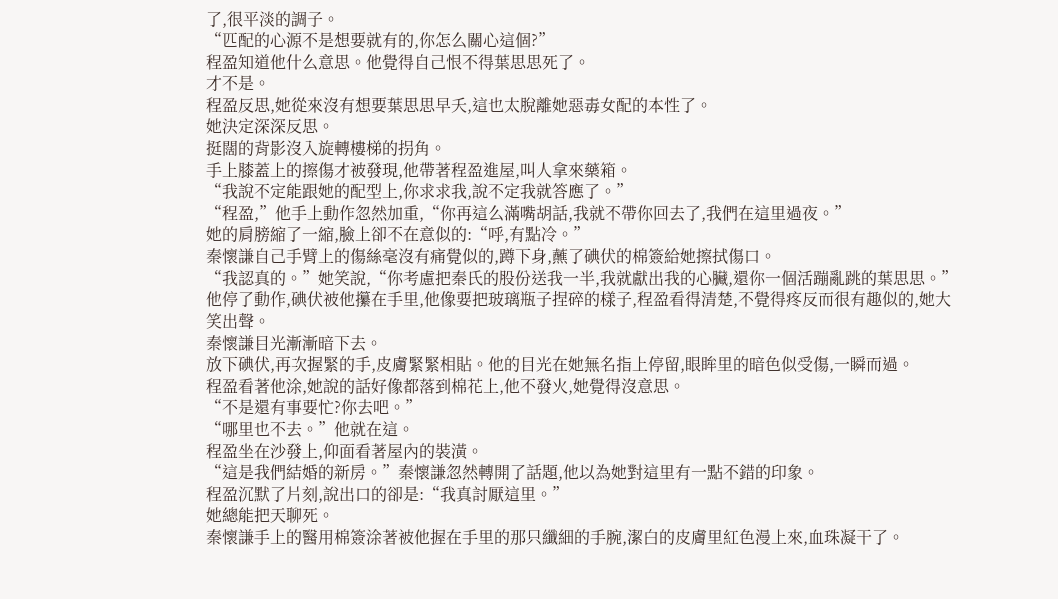了,很平淡的調子。
“匹配的心源不是想要就有的,你怎么關心這個?”
程盈知道他什么意思。他覺得自己恨不得葉思思死了。
才不是。
程盈反思,她從來沒有想要葉思思早夭,這也太脫離她惡毒女配的本性了。
她決定深深反思。
挺闊的背影沒入旋轉樓梯的拐角。
手上膝蓋上的擦傷才被發現,他帶著程盈進屋,叫人拿來藥箱。
“我說不定能跟她的配型上,你求求我,說不定我就答應了。”
“程盈,”他手上動作忽然加重,“你再這么滿嘴胡話,我就不帶你回去了,我們在這里過夜。”
她的肩膀縮了一縮,臉上卻不在意似的:“呼,有點冷。”
秦懷謙自己手臂上的傷絲毫沒有痛覺似的,蹲下身,蘸了碘伏的棉簽給她擦拭傷口。
“我認真的。”她笑說,“你考慮把秦氏的股份送我一半,我就獻出我的心臟,還你一個活蹦亂跳的葉思思。”
他停了動作,碘伏被他攥在手里,他像要把玻璃瓶子捏碎的樣子,程盈看得清楚,不覺得疼反而很有趣似的,她大笑出聲。
秦懷謙目光漸漸暗下去。
放下碘伏,再次握緊的手,皮膚緊緊相貼。他的目光在她無名指上停留,眼眸里的暗色似受傷,一瞬而過。
程盈看著他涂,她說的話好像都落到棉花上,他不發火,她覺得沒意思。
“不是還有事要忙?你去吧。”
“哪里也不去。”他就在這。
程盈坐在沙發上,仰面看著屋內的裝潢。
“這是我們結婚的新房。”秦懷謙忽然轉開了話題,他以為她對這里有一點不錯的印象。
程盈沉默了片刻,說出口的卻是:“我真討厭這里。”
她總能把天聊死。
秦懷謙手上的醫用棉簽涂著被他握在手里的那只纖細的手腕,潔白的皮膚里紅色漫上來,血珠凝干了。